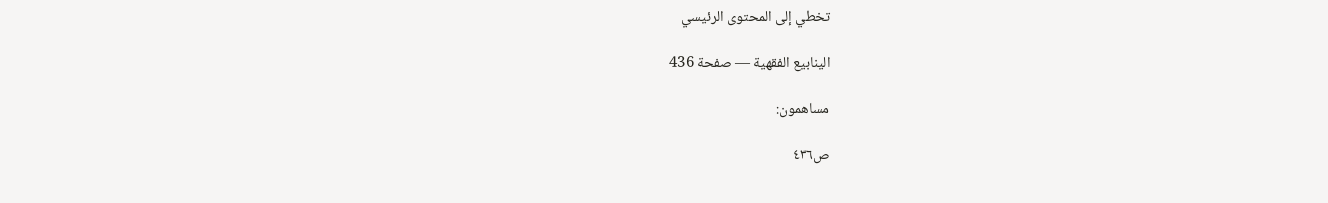تخطي إلى المحتوى الرئيسي

الينابيع الفقهية — صفحة 436

مساهمون:

ص٤٣٦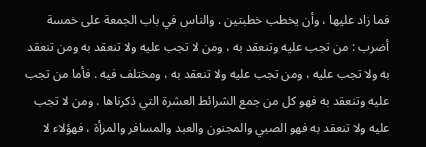فما زاد عليها ، وأن يخطب خطبتين . والناس في باب الجمعة على خمسة أضرب : من تجب عليه وتنعقد به ، ومن لا تجب عليه ولا تنعقد به ومن تنعقد به ولا تجب عليه ، ومن تجب عليه ولا تنعقد به ، ومختلف فيه . فأما من تجب عليه وتنعقد به فهو كل من جمع الشرائط العشرة التي ذكرناها . ومن لا تجب عليه ولا تنعقد به فهو الصبي والمجنون والعبد والمسافر والمرأة ، فهؤلاء لا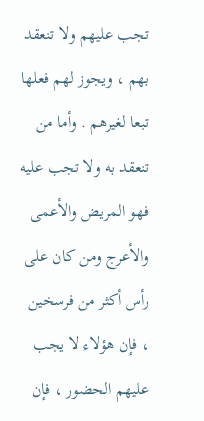تجب عليهم ولا تنعقد بهم ، ويجوز لهم فعلها تبعا لغيرهم . وأما من تنعقد به ولا تجب عليه فهو المريض والأعمى والأعرج ومن كان على رأس أكثر من فرسخين ، فإن هؤلاء لا يجب عليهم الحضور ، فإن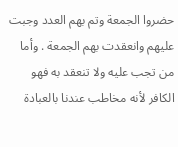حضروا الجمعة وتم بهم العدد وجبت عليهم وانعقدت بهم الجمعة . وأما من تجب عليه ولا تنعقد به فهو الكافر لأنه مخاطب عندنا بالعبادة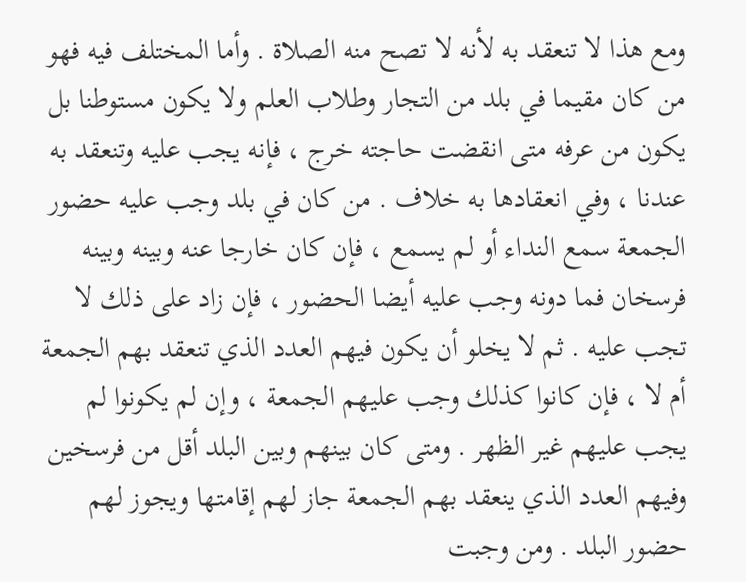ومع هذا لا تنعقد به لأنه لا تصح منه الصلاة . وأما المختلف فيه فهو من كان مقيما في بلد من التجار وطلاب العلم ولا يكون مستوطنا بل يكون من عرفه متى انقضت حاجته خرج ، فإنه يجب عليه وتنعقد به عندنا ، وفي انعقادها به خلاف . من كان في بلد وجب عليه حضور الجمعة سمع النداء أو لم يسمع ، فإن كان خارجا عنه وبينه وبينه فرسخان فما دونه وجب عليه أيضا الحضور ، فإن زاد على ذلك لا تجب عليه . ثم لا يخلو أن يكون فيهم العدد الذي تنعقد بهم الجمعة أم لا ، فإن كانوا كذلك وجب عليهم الجمعة ، وإن لم يكونوا لم يجب عليهم غير الظهر . ومتى كان بينهم وبين البلد أقل من فرسخين وفيهم العدد الذي ينعقد بهم الجمعة جاز لهم إقامتها ويجوز لهم حضور البلد . ومن وجبت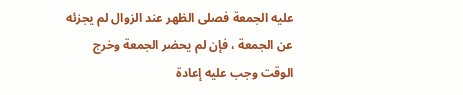عليه الجمعة فصلى الظهر عند الزوال لم يجزئه عن الجمعة ، فإن لم يحضر الجمعة وخرج الوقت وجب عليه إعادة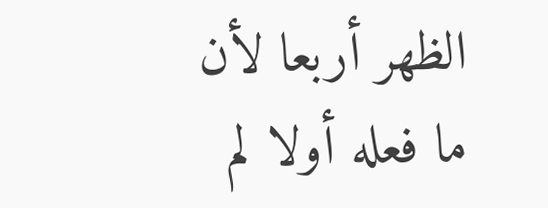الظهر أربعا لأن ما فعله أولا لم